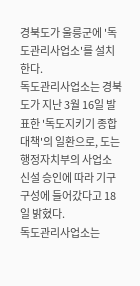경북도가 울릉군에 '독도관리사업소'를 설치한다.
독도관리사업소는 경북도가 지난 3월 16일 발표한 '독도지키기 종합대책'의 일환으로, 도는 행정자치부의 사업소 신설 승인에 따라 기구 구성에 들어갔다고 18일 밝혔다.
독도관리사업소는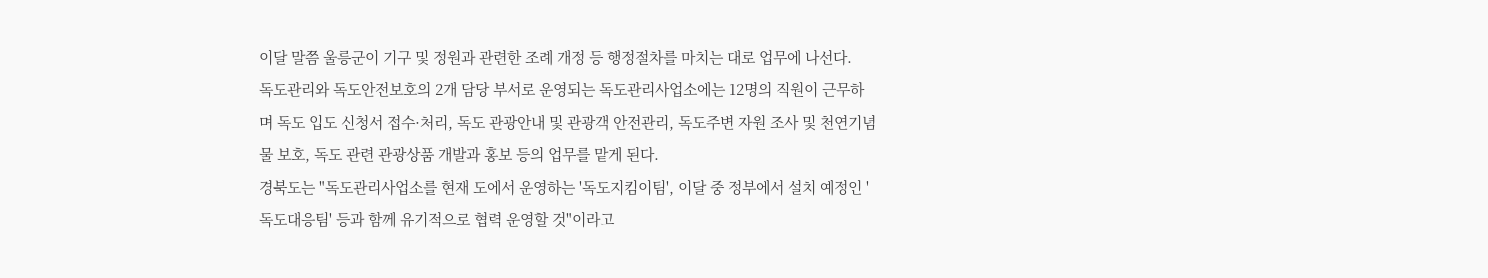이달 말쯤 울릉군이 기구 및 정원과 관련한 조례 개정 등 행정절차를 마치는 대로 업무에 나선다.
독도관리와 독도안전보호의 2개 담당 부서로 운영되는 독도관리사업소에는 12명의 직원이 근무하며 독도 입도 신청서 접수·처리, 독도 관광안내 및 관광객 안전관리, 독도주변 자원 조사 및 천연기념물 보호, 독도 관련 관광상품 개발과 홍보 등의 업무를 맡게 된다.
경북도는 "독도관리사업소를 현재 도에서 운영하는 '독도지킴이팀', 이달 중 정부에서 설치 예정인 '독도대응팀' 등과 함께 유기적으로 협력 운영할 것"이라고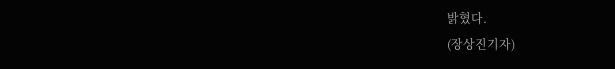밝혔다.
(장상진기자)